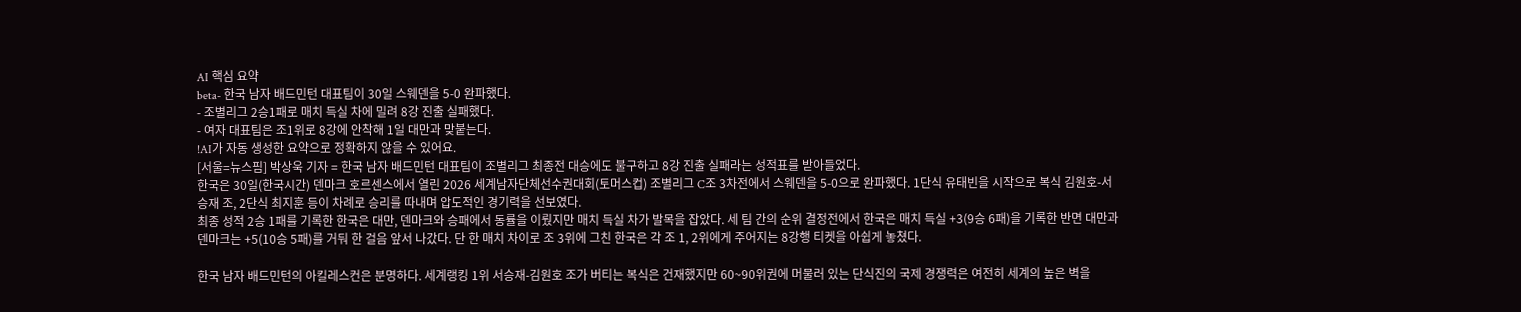AI 핵심 요약
beta- 한국 남자 배드민턴 대표팀이 30일 스웨덴을 5-0 완파했다.
- 조별리그 2승1패로 매치 득실 차에 밀려 8강 진출 실패했다.
- 여자 대표팀은 조1위로 8강에 안착해 1일 대만과 맞붙는다.
!AI가 자동 생성한 요약으로 정확하지 않을 수 있어요.
[서울=뉴스핌] 박상욱 기자 = 한국 남자 배드민턴 대표팀이 조별리그 최종전 대승에도 불구하고 8강 진출 실패라는 성적표를 받아들었다.
한국은 30일(한국시간) 덴마크 호르센스에서 열린 2026 세계남자단체선수권대회(토머스컵) 조별리그 C조 3차전에서 스웨덴을 5-0으로 완파했다. 1단식 유태빈을 시작으로 복식 김원호-서승재 조, 2단식 최지훈 등이 차례로 승리를 따내며 압도적인 경기력을 선보였다.
최종 성적 2승 1패를 기록한 한국은 대만, 덴마크와 승패에서 동률을 이뤘지만 매치 득실 차가 발목을 잡았다. 세 팀 간의 순위 결정전에서 한국은 매치 득실 +3(9승 6패)을 기록한 반면 대만과 덴마크는 +5(10승 5패)를 거둬 한 걸음 앞서 나갔다. 단 한 매치 차이로 조 3위에 그친 한국은 각 조 1, 2위에게 주어지는 8강행 티켓을 아쉽게 놓쳤다.

한국 남자 배드민턴의 아킬레스컨은 분명하다. 세계랭킹 1위 서승재-김원호 조가 버티는 복식은 건재했지만 60~90위권에 머물러 있는 단식진의 국제 경쟁력은 여전히 세계의 높은 벽을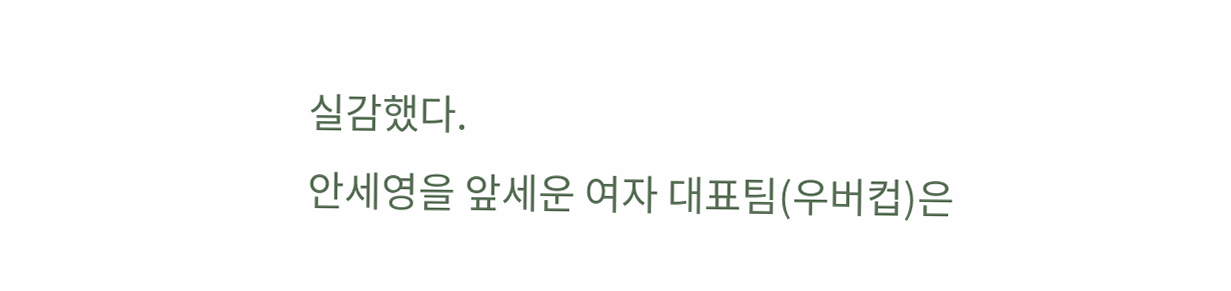실감했다.
안세영을 앞세운 여자 대표팀(우버컵)은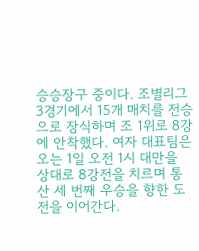승승장구 중이다. 조별리그 3경기에서 15개 매치를 전승으로 장식하며 조 1위로 8강에 안착했다. 여자 대표팀은 오는 1일 오전 1시 대만을 상대로 8강전을 치르며 통산 세 번째 우승을 향한 도전을 이어간다.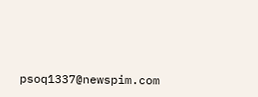psoq1337@newspim.com